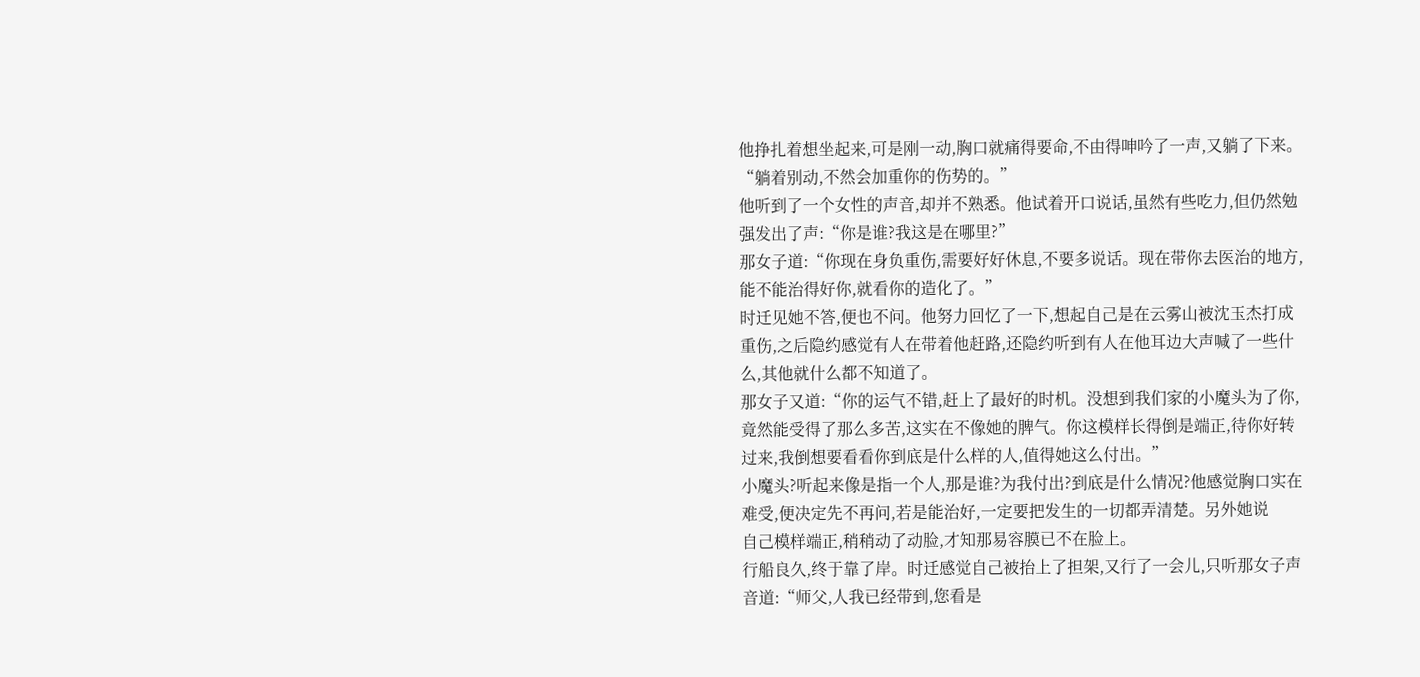他挣扎着想坐起来,可是刚一动,胸口就痛得要命,不由得呻吟了一声,又躺了下来。
“躺着别动,不然会加重你的伤势的。”
他听到了一个女性的声音,却并不熟悉。他试着开口说话,虽然有些吃力,但仍然勉强发出了声:“你是谁?我这是在哪里?”
那女子道:“你现在身负重伤,需要好好休息,不要多说话。现在带你去医治的地方,能不能治得好你,就看你的造化了。”
时迁见她不答,便也不问。他努力回忆了一下,想起自己是在云雾山被沈玉杰打成重伤,之后隐约感觉有人在带着他赶路,还隐约听到有人在他耳边大声喊了一些什么,其他就什么都不知道了。
那女子又道:“你的运气不错,赶上了最好的时机。没想到我们家的小魔头为了你,竟然能受得了那么多苦,这实在不像她的脾气。你这模样长得倒是端正,待你好转过来,我倒想要看看你到底是什么样的人,值得她这么付出。”
小魔头?听起来像是指一个人,那是谁?为我付出?到底是什么情况?他感觉胸口实在难受,便决定先不再问,若是能治好,一定要把发生的一切都弄清楚。另外她说
自己模样端正,稍稍动了动脸,才知那易容膜已不在脸上。
行船良久,终于靠了岸。时迁感觉自己被抬上了担架,又行了一会儿,只听那女子声音道:“师父,人我已经带到,您看是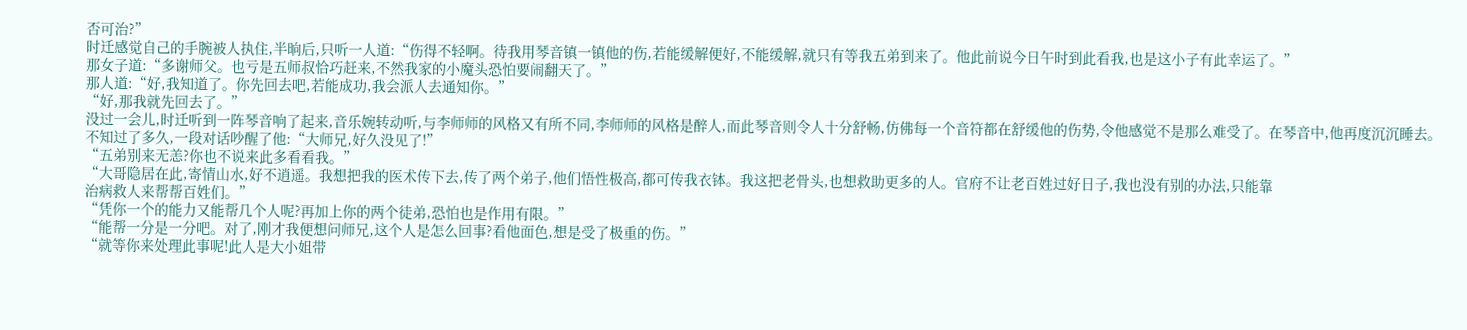否可治?”
时迁感觉自己的手腕被人执住,半晌后,只听一人道:“伤得不轻啊。待我用琴音镇一镇他的伤,若能缓解便好,不能缓解,就只有等我五弟到来了。他此前说今日午时到此看我,也是这小子有此幸运了。”
那女子道:“多谢师父。也亏是五师叔恰巧赶来,不然我家的小魔头恐怕要闹翻天了。”
那人道:“好,我知道了。你先回去吧,若能成功,我会派人去通知你。”
“好,那我就先回去了。”
没过一会儿,时迁听到一阵琴音响了起来,音乐婉转动听,与李师师的风格又有所不同,李师师的风格是醉人,而此琴音则令人十分舒畅,仿佛每一个音符都在舒缓他的伤势,令他感觉不是那么难受了。在琴音中,他再度沉沉睡去。
不知过了多久,一段对话吵醒了他:“大师兄,好久没见了!”
“五弟别来无恙?你也不说来此多看看我。”
“大哥隐居在此,寄情山水,好不逍遥。我想把我的医术传下去,传了两个弟子,他们悟性极高,都可传我衣钵。我这把老骨头,也想救助更多的人。官府不让老百姓过好日子,我也没有别的办法,只能靠
治病救人来帮帮百姓们。”
“凭你一个的能力又能帮几个人呢?再加上你的两个徒弟,恐怕也是作用有限。”
“能帮一分是一分吧。对了,刚才我便想问师兄,这个人是怎么回事?看他面色,想是受了极重的伤。”
“就等你来处理此事呢!此人是大小姐带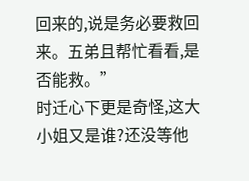回来的,说是务必要救回来。五弟且帮忙看看,是否能救。”
时迁心下更是奇怪,这大小姐又是谁?还没等他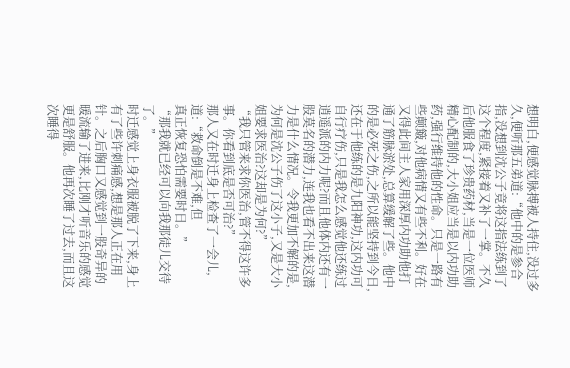想明白,便感觉脉搏被人持住,没过多久,便听那五弟道:“他中的是参合指,没想到沈公子竟将这指法练到了这个程度,紧接着又补了一掌。不久后他服食了珍贵药材,当是一位医师精心配制的,大小姐应当是以内功助药,强行维持他的性命。只是一路有些颠簸,对他病情又有些不利。好在又得此间主人家用深厚内功助他打通了筋脉淤处,总算缓解了些。他中的是必死之伤,之所以能坚持到今日,还在于他练的是九阳神功,这内功可自行疗伤,只是我怎么感觉他还练过逍遥派的内力呢?而且他体内还有一股莫名的潜力,连我也看不出来这潜力是什么情况。令我更加不解的是,为何是沈公子伤了这小子,又是大小姐要求医治?这却是为何?”
“我只管来求你医治,管不得这许多事。你看到底是否可治?”
那人又在时迁身上检查了一会儿,道:“救命倒是不难,但
真正恢复恐怕需要时日。”
“那我就已经可以向我那徒儿交待了。”
时迁感觉上身衣服被脱了下来,身上有了些许刺痛感,想是那人正在用针。之后胸口又感觉到一股奇异的暖流输了进来,比刚才听音乐的感觉更是舒服。他再次睡了过去,而且这次睡得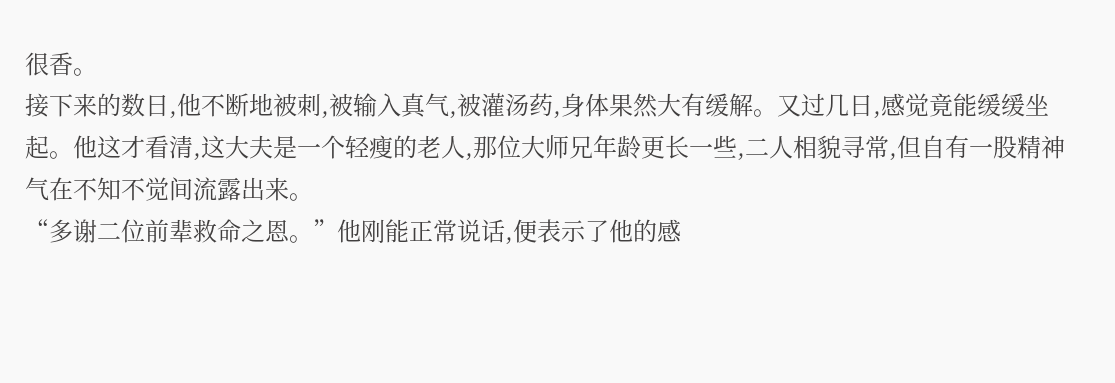很香。
接下来的数日,他不断地被刺,被输入真气,被灌汤药,身体果然大有缓解。又过几日,感觉竟能缓缓坐起。他这才看清,这大夫是一个轻瘦的老人,那位大师兄年龄更长一些,二人相貌寻常,但自有一股精神气在不知不觉间流露出来。
“多谢二位前辈救命之恩。”他刚能正常说话,便表示了他的感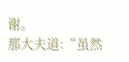谢。
那大夫道:“虽然